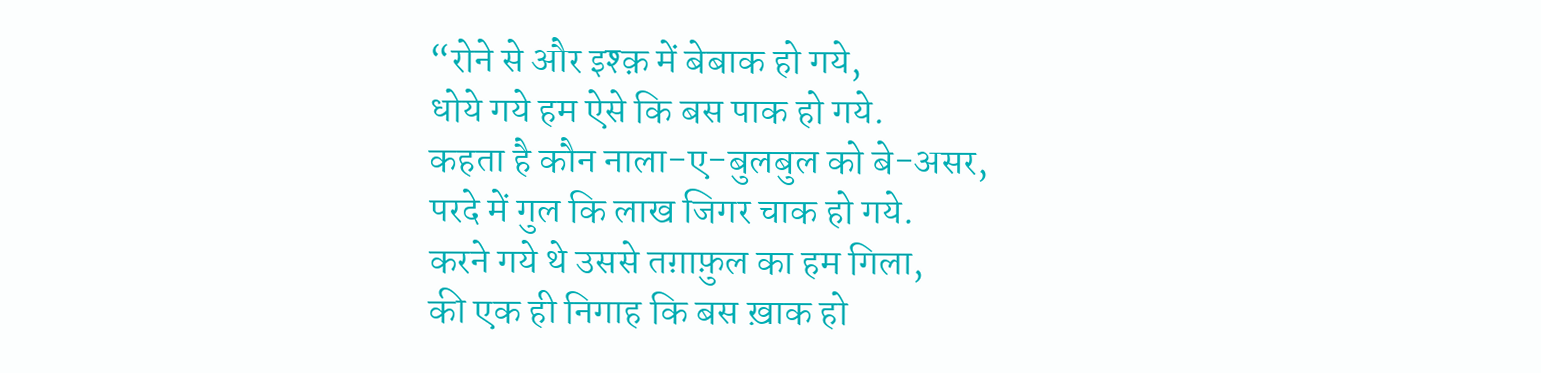“रोने से और इश्क़ में बेबाक हो गये,
धोये गये हम ऐसे कि बस पाक हो गये.
कहता है कौन नाला-ए-बुलबुल को बे-असर,
परदे में गुल कि लाख जिगर चाक हो गये.
करने गये थे उससे तग़ाफ़ुल का हम गिला,
की एक ही निगाह कि बस ख़ाक हो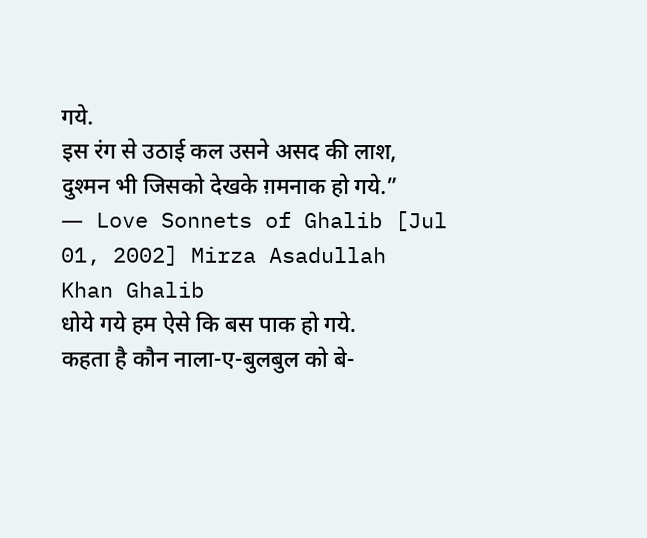गये.
इस रंग से उठाई कल उसने असद की लाश,
दुश्मन भी जिसको देखके ग़मनाक हो गये.”
― Love Sonnets of Ghalib [Jul 01, 2002] Mirza Asadullah Khan Ghalib
धोये गये हम ऐसे कि बस पाक हो गये.
कहता है कौन नाला-ए-बुलबुल को बे-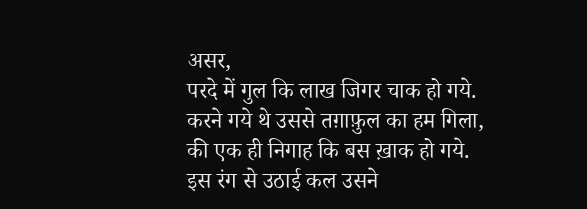असर,
परदे में गुल कि लाख जिगर चाक हो गये.
करने गये थे उससे तग़ाफ़ुल का हम गिला,
की एक ही निगाह कि बस ख़ाक हो गये.
इस रंग से उठाई कल उसने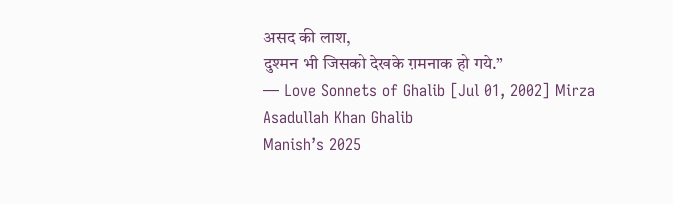असद की लाश,
दुश्मन भी जिसको देखके ग़मनाक हो गये.”
― Love Sonnets of Ghalib [Jul 01, 2002] Mirza Asadullah Khan Ghalib
Manish’s 2025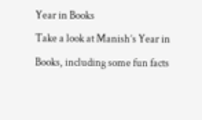Year in Books
Take a look at Manish’s Year in Books, including some fun facts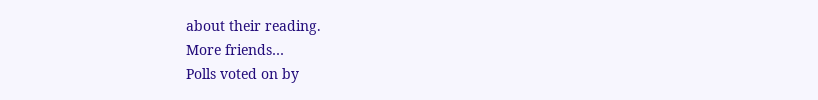about their reading.
More friends…
Polls voted on by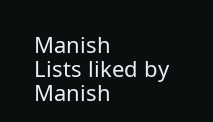Manish
Lists liked by Manish